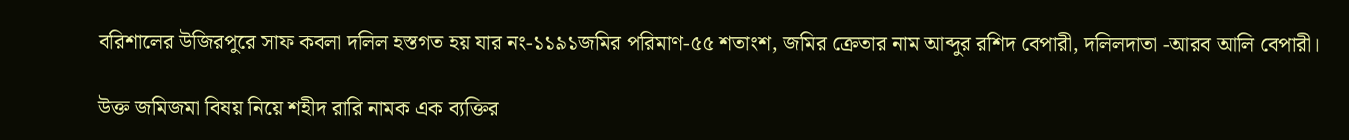বরিশালের উজিরপুরে সাফ কবলা দলিল হস্তগত হয় যার নং-১১৯১জমির পরিমাণ-৫৫ শতাংশ, জমির ক্রেতার নাম আব্দুর রশিদ বেপারী, দলিলদাতা -আরব আলি বেপারী।

উক্ত জমিজমা বিষয় নিয়ে শহীদ রারি নামক এক ব্যক্তির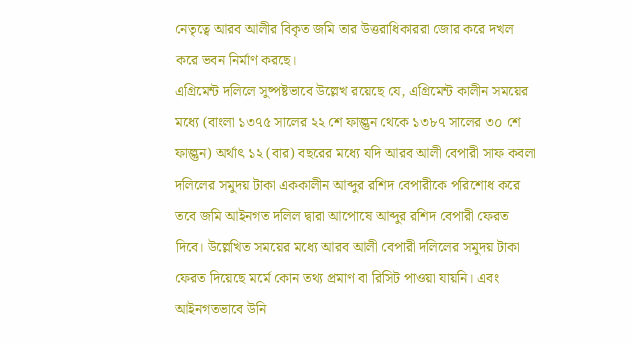নেতৃত্বে আরব আলীর বিকৃত জমি তার উত্তরাধিকাররা জোর করে দখল করে ভবন নির্মাণ করছে।
এগ্রিমেন্ট দলিলে সুষ্পষ্টভাবে উল্লেখ রয়েছে যে, এগ্রিমেন্ট কালীন সময়ের মধ্যে (বাংলা ১৩৭৫ সালের ২২ শে ফাল্গুন থেকে ১৩৮৭ সালের ৩০ শে ফাল্গুন) অর্থাৎ ১২ (বার) বছরের মধ্যে যদি আরব আলী বেপারী সাফ কবলা দলিলের সমুদয় টাকা এককালীন আব্দুর রশিদ বেপারীকে পরিশোধ করে তবে জমি আইনগত দলিল দ্বারা আপোষে আব্দুর রশিদ বেপারী ফেরত দিবে। উল্লেখিত সময়ের মধ্যে আরব আলী বেপারী দলিলের সমুদয় টাকা ফেরত দিয়েছে মর্মে কোন তথ্য প্রমাণ বা রিসিট পাওয়া যায়নি। এবং আইনগতভাবে উনি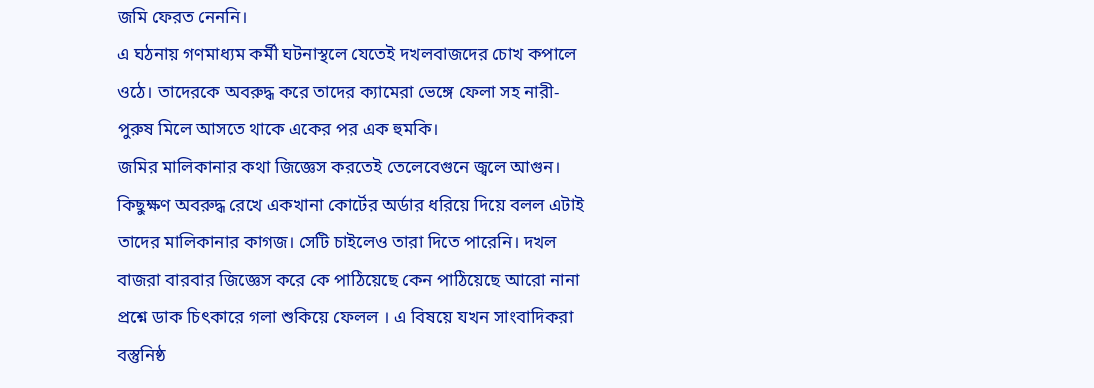জমি ফেরত নেননি।
এ ঘঠনায় গণমাধ্যম কর্মী ঘটনাস্থলে যেতেই দখলবাজদের চোখ কপালে ওঠে। তাদেরকে অবরুদ্ধ করে তাদের ক্যামেরা ভেঙ্গে ফেলা সহ নারী-পুরুষ মিলে আসতে থাকে একের পর এক হুমকি।
জমির মালিকানার কথা জিজ্ঞেস করতেই তেলেবেগুনে জ্বলে আগুন। কিছুক্ষণ অবরুদ্ধ রেখে একখানা কোর্টের অর্ডার ধরিয়ে দিয়ে বলল এটাই তাদের মালিকানার কাগজ। সেটি চাইলেও তারা দিতে পারেনি। দখল বাজরা বারবার জিজ্ঞেস করে কে পাঠিয়েছে কেন পাঠিয়েছে আরো নানা প্রশ্নে ডাক চিৎকারে গলা শুকিয়ে ফেলল । এ বিষয়ে যখন সাংবাদিকরা বস্তুনিষ্ঠ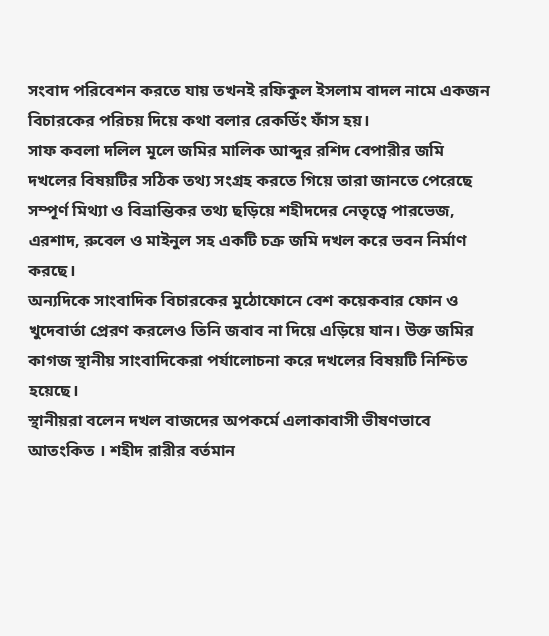সংবাদ পরিবেশন করতে যায় তখনই রফিকুল ইসলাম বাদল নামে একজন বিচারকের পরিচয় দিয়ে কথা বলার রেকর্ডিং ফাঁস হয়।
সাফ কবলা দলিল মূলে জমির মালিক আব্দুর রশিদ বেপারীর জমি দখলের বিষয়টির সঠিক তথ্য সংগ্রহ করতে গিয়ে তারা জানতে পেরেছে সম্পূর্ণ মিথ্যা ও বিভ্রান্তিকর তথ্য ছড়িয়ে শহীদদের নেতৃত্বে পারভেজ, এরশাদ, রুবেল ও মাইনুল সহ একটি চক্র জমি দখল করে ভবন নির্মাণ করছে।
অন্যদিকে সাংবাদিক বিচারকের মুঠোফোনে বেশ কয়েকবার ফোন ও খুদেবার্তা প্রেরণ করলেও তিনি জবাব না দিয়ে এড়িয়ে যান। উক্ত জমির কাগজ স্থানীয় সাংবাদিকেরা পর্যালোচনা করে দখলের বিষয়টি নিশ্চিত হয়েছে।
স্থানীয়রা বলেন দখল বাজদের অপকর্মে এলাকাবাসী ভীষণভাবে আতংকিত । শহীদ রারীর বর্তমান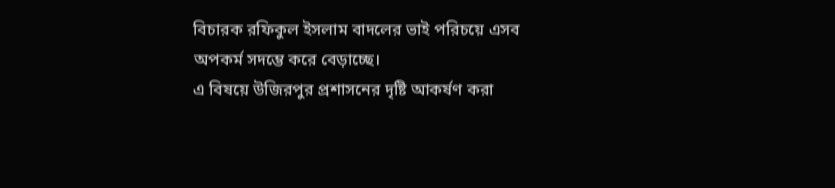বিচারক রফিকুল ইসলাম বাদলের ভাই পরিচয়ে এসব অপকর্ম সদম্ভে করে বেড়াচ্ছে।
এ বিষয়ে উজিরপুর প্রশাসনের দৃষ্টি আকর্ষণ করা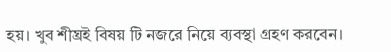হয়। খুব শীঘ্রই বিষয় টি নজরে নিয়ে ব্যবস্থা গ্রহণ করবেন।